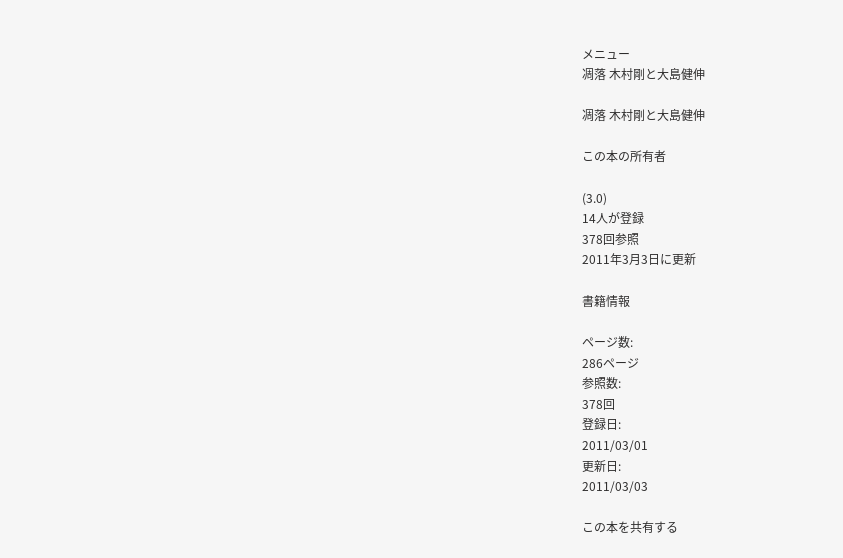メニュー
凋落 木村剛と大島健伸

凋落 木村剛と大島健伸

この本の所有者

(3.0)
14人が登録
378回参照
2011年3月3日に更新

書籍情報

ページ数:
286ページ
参照数:
378回
登録日:
2011/03/01
更新日:
2011/03/03

この本を共有する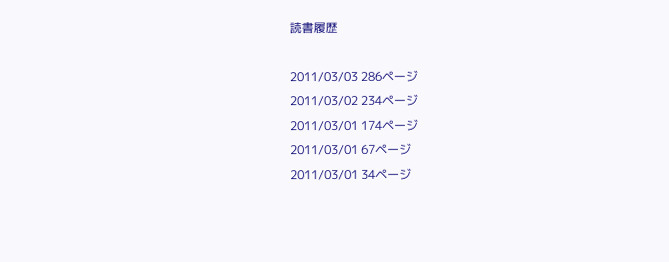読書履歴

2011/03/03 286ページ
2011/03/02 234ページ
2011/03/01 174ページ
2011/03/01 67ページ
2011/03/01 34ページ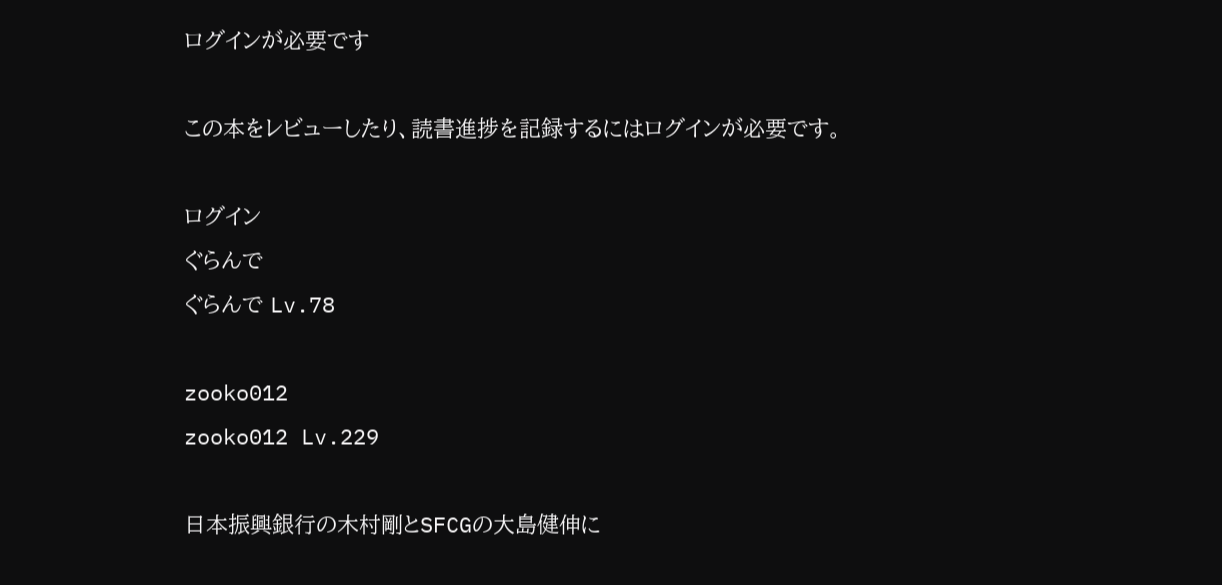ログインが必要です

この本をレビューしたり、読書進捗を記録するにはログインが必要です。

ログイン
ぐらんで
ぐらんで Lv.78

zooko012
zooko012 Lv.229

日本振興銀行の木村剛とSFCGの大島健伸に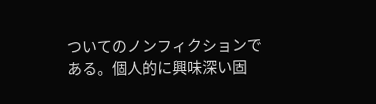ついてのノンフィクションである。個人的に興味深い固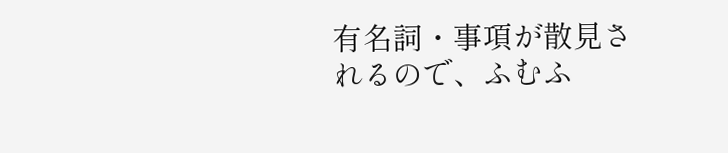有名詞・事項が散見されるので、ふむふ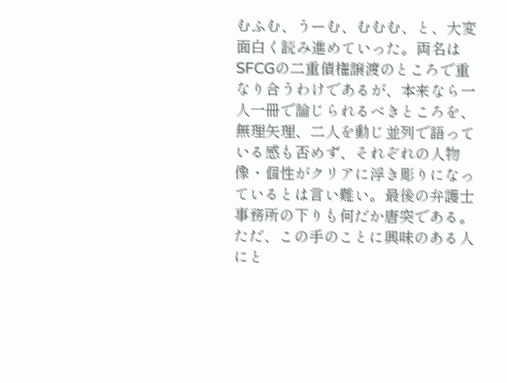むふむ、うーむ、むむむ、と、大変面白く読み進めていった。両名はSFCGの二重債権譲渡のところで重なり合うわけであるが、本来なら一人一冊で論じられるべきところを、無理矢理、二人を動じ並列で語っている感も否めず、それぞれの人物像・個性がクリアに浮き彫りになっているとは言い難い。最後の弁護士事務所の下りも何だか唐突である。ただ、この手のことに興味のある人にと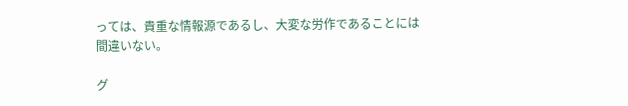っては、貴重な情報源であるし、大変な労作であることには間違いない。

グ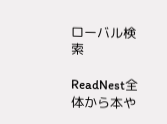ローバル検索

ReadNest全体から本や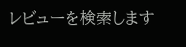レビューを検索します